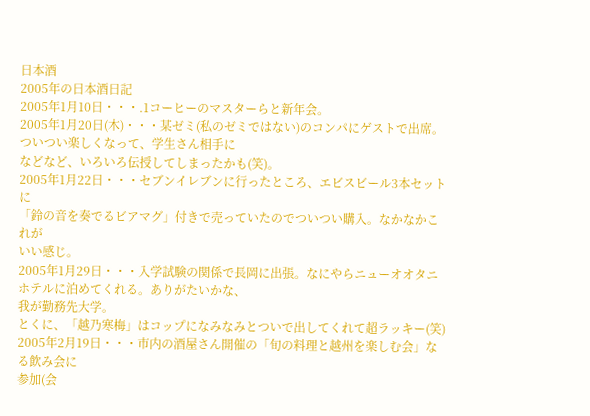日本酒
2005年の日本酒日記
2005年1月10日・・・.1コーヒーのマスターらと新年会。
2005年1月20日(木)・・・某ゼミ(私のゼミではない)のコンパにゲストで出席。
ついつい楽しくなって、学生さん相手に
などなど、いろいろ伝授してしまったかも(笑)。
2005年1月22日・・・セブンイレブンに行ったところ、エビスビール3本セットに
「鈴の音を奏でるビアマグ」付きで売っていたのでついつい購入。なかなかこれが
いい感じ。
2005年1月29日・・・入学試験の関係で長岡に出張。なにやらニューオオタニホテルに泊めてくれる。ありがたいかな、
我が勤務先大学。
とくに、「越乃寒梅」はコップになみなみとついで出してくれて超ラッキー(笑)
2005年2月19日・・・市内の酒屋さん開催の「旬の料理と越州を楽しむ会」なる飲み会に
参加(会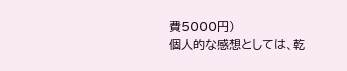費5000円)
個人的な感想としては、乾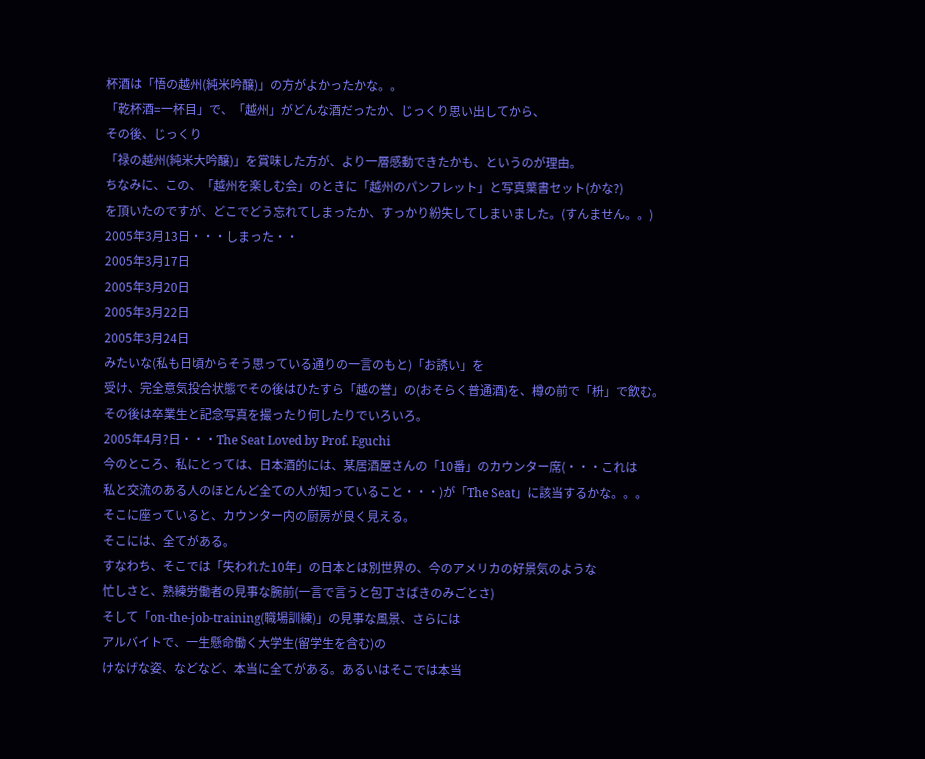杯酒は「悟の越州(純米吟醸)」の方がよかったかな。。
「乾杯酒=一杯目」で、「越州」がどんな酒だったか、じっくり思い出してから、
その後、じっくり
「禄の越州(純米大吟醸)」を賞味した方が、より一層感動できたかも、というのが理由。
ちなみに、この、「越州を楽しむ会」のときに「越州のパンフレット」と写真葉書セット(かな?)
を頂いたのですが、どこでどう忘れてしまったか、すっかり紛失してしまいました。(すんません。。)
2005年3月13日・・・しまった・・
2005年3月17日
2005年3月20日
2005年3月22日
2005年3月24日
みたいな(私も日頃からそう思っている通りの一言のもと)「お誘い」を
受け、完全意気投合状態でその後はひたすら「越の誉」の(おそらく普通酒)を、樽の前で「枡」で飲む。
その後は卒業生と記念写真を撮ったり何したりでいろいろ。
2005年4月?日・・・The Seat Loved by Prof. Eguchi
今のところ、私にとっては、日本酒的には、某居酒屋さんの「10番」のカウンター席(・・・これは
私と交流のある人のほとんど全ての人が知っていること・・・)が「The Seat」に該当するかな。。。
そこに座っていると、カウンター内の厨房が良く見える。
そこには、全てがある。
すなわち、そこでは「失われた10年」の日本とは別世界の、今のアメリカの好景気のような
忙しさと、熟練労働者の見事な腕前(一言で言うと包丁さばきのみごとさ)
そして「on-the-job-training(職場訓練)」の見事な風景、さらには
アルバイトで、一生懸命働く大学生(留学生を含む)の
けなげな姿、などなど、本当に全てがある。あるいはそこでは本当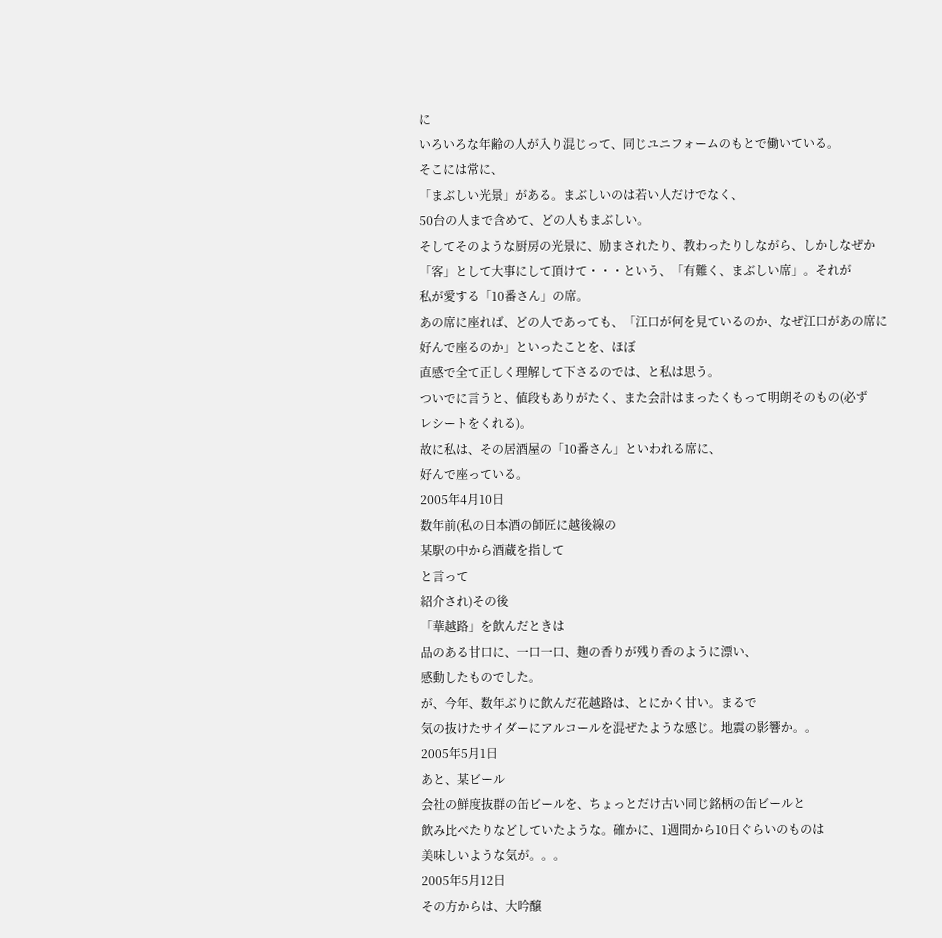に
いろいろな年齢の人が入り混じって、同じユニフォームのもとで働いている。
そこには常に、
「まぶしい光景」がある。まぶしいのは若い人だけでなく、
50台の人まで含めて、どの人もまぶしい。
そしてそのような厨房の光景に、励まされたり、教わったりしながら、しかしなぜか
「客」として大事にして頂けて・・・という、「有難く、まぶしい席」。それが
私が愛する「10番さん」の席。
あの席に座れば、どの人であっても、「江口が何を見ているのか、なぜ江口があの席に
好んで座るのか」といったことを、ほぼ
直感で全て正しく理解して下さるのでは、と私は思う。
ついでに言うと、値段もありがたく、また会計はまったくもって明朗そのもの(必ず
レシートをくれる)。
故に私は、その居酒屋の「10番さん」といわれる席に、
好んで座っている。
2005年4月10日
数年前(私の日本酒の師匠に越後線の
某駅の中から酒蔵を指して
と言って
紹介され)その後
「華越路」を飲んだときは
品のある甘口に、一口一口、麹の香りが残り香のように漂い、
感動したものでした。
が、今年、数年ぶりに飲んだ花越路は、とにかく甘い。まるで
気の抜けたサイダーにアルコールを混ぜたような感じ。地震の影響か。。
2005年5月1日
あと、某ビール
会社の鮮度抜群の缶ビールを、ちょっとだけ古い同じ銘柄の缶ビールと
飲み比べたりなどしていたような。確かに、1週間から10日ぐらいのものは
美味しいような気が。。。
2005年5月12日
その方からは、大吟醸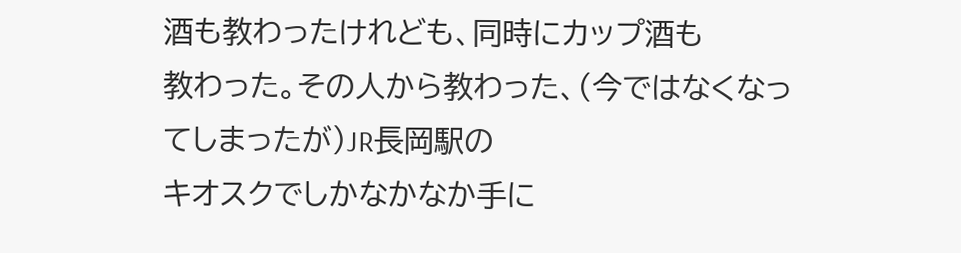酒も教わったけれども、同時にカップ酒も
教わった。その人から教わった、(今ではなくなってしまったが)JR長岡駅の
キオスクでしかなかなか手に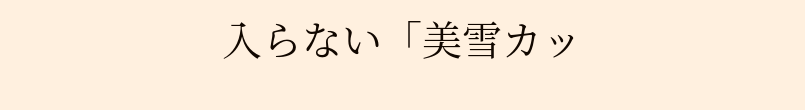入らない「美雪カッ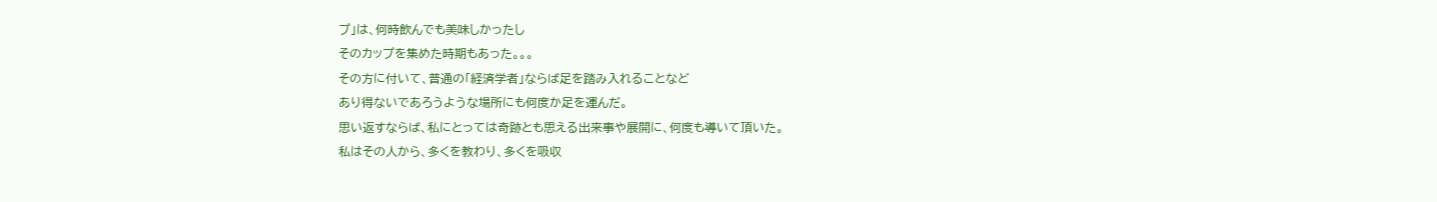プ」は、何時飲んでも美味しかったし
そのカップを集めた時期もあった。。。
その方に付いて、普通の「経済学者」ならば足を踏み入れることなど
あり得ないであろうような場所にも何度か足を運んだ。
思い返すならば、私にとっては奇跡とも思える出来事や展開に、何度も導いて頂いた。
私はその人から、多くを教わり、多くを吸収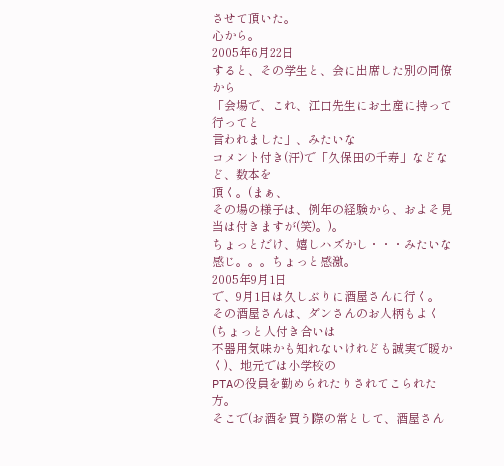させて頂いた。
心から。
2005年6月22日
すると、その学生と、会に出席した別の同僚から
「会場で、これ、江口先生にお土産に持って行ってと
言われました」、みたいな
コメント付き(汗)で「久保田の千寿」などなど、数本を
頂く。(まぁ、
その場の様子は、例年の経験から、およそ見当は付きますが(笑)。)。
ちょっとだけ、嬉しハズかし・・・みたいな感じ。。。ちょっと感激。
2005年9月1日
で、9月1日は久しぶりに酒屋さんに行く。
その酒屋さんは、ダンさんのお人柄もよく(ちょっと人付き合いは
不器用気味かも知れないけれども誠実で暖かく)、地元では小学校の
PTAの役員を勤められたりされてこられた方。
そこで(お酒を買う際の常として、酒屋さん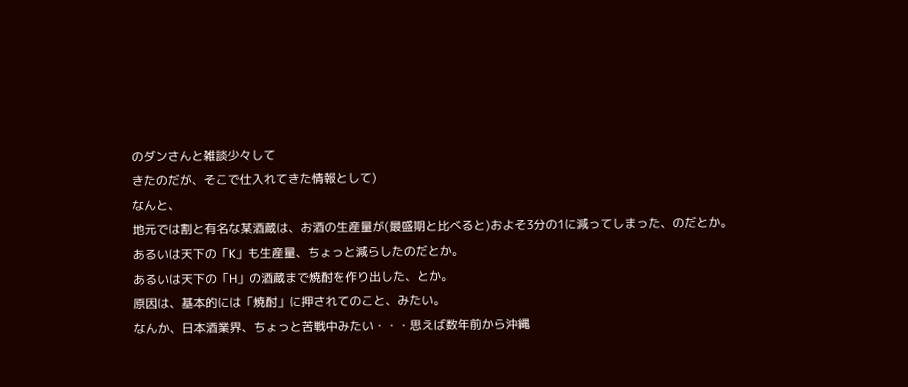のダンさんと雑談少々して
きたのだが、そこで仕入れてきた情報として)
なんと、
地元では割と有名な某酒蔵は、お酒の生産量が(最盛期と比べると)およそ3分の1に減ってしまった、のだとか。
あるいは天下の「K」も生産量、ちょっと減らしたのだとか。
あるいは天下の「H」の酒蔵まで焼酎を作り出した、とか。
原因は、基本的には「焼酎」に押されてのこと、みたい。
なんか、日本酒業界、ちょっと苦戦中みたい・・・思えば数年前から沖縄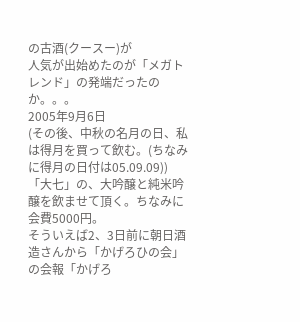の古酒(クースー)が
人気が出始めたのが「メガトレンド」の発端だったのか。。。
2005年9月6日
(その後、中秋の名月の日、私は得月を買って飲む。(ちなみに得月の日付は05.09.09))
「大七」の、大吟醸と純米吟醸を飲ませて頂く。ちなみに会費5000円。
そういえば2、3日前に朝日酒造さんから「かげろひの会」の会報「かげろ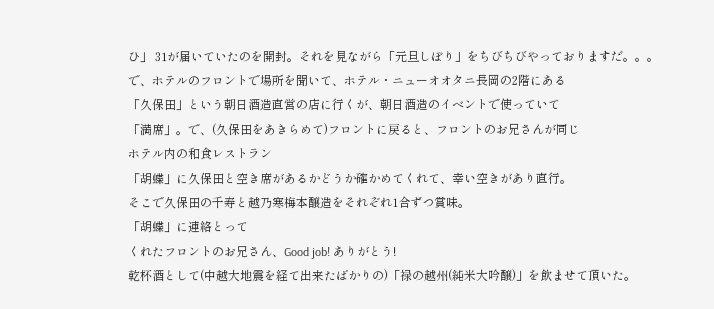ひ」 31が届いていたのを開封。それを見ながら「元旦しぼり」をちびちびやっておりますだ。。。
で、ホテルのフロントで場所を聞いて、ホテル・ニューオオタニ長岡の2階にある
「久保田」という朝日酒造直営の店に行くが、朝日酒造のイベントで使っていて
「満席」。で、(久保田をあきらめて)フロントに戻ると、フロントのお兄さんが同じ
ホテル内の和食レストラン
「胡蝶」に久保田と空き席があるかどうか確かめてくれて、幸い空きがあり直行。
そこで久保田の千寿と越乃寒梅本醸造をそれぞれ1合ずつ賞味。
「胡蝶」に連絡とって
くれたフロントのお兄さん、Good job! ありがとう!
乾杯酒として(中越大地震を経て出来たばかりの)「禄の越州(純米大吟醸)」を飲ませて頂いた。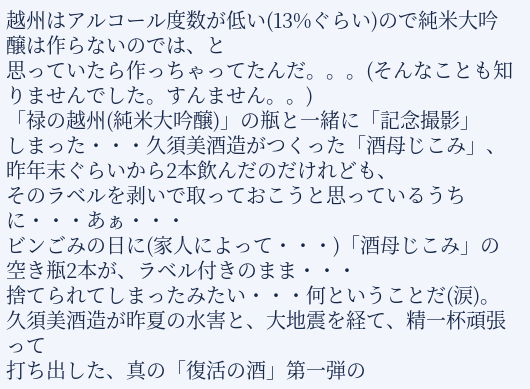越州はアルコール度数が低い(13%ぐらい)ので純米大吟醸は作らないのでは、と
思っていたら作っちゃってたんだ。。。(そんなことも知りませんでした。すんません。。)
「禄の越州(純米大吟醸)」の瓶と一緒に「記念撮影」
しまった・・・久須美酒造がつくった「酒母じこみ」、昨年末ぐらいから2本飲んだのだけれども、
そのラベルを剥いで取っておこうと思っているうちに・・・あぁ・・・
ビンごみの日に(家人によって・・・)「酒母じこみ」の空き瓶2本が、ラベル付きのまま・・・
捨てられてしまったみたい・・・何ということだ(涙)。
久須美酒造が昨夏の水害と、大地震を経て、精一杯頑張って
打ち出した、真の「復活の酒」第一弾の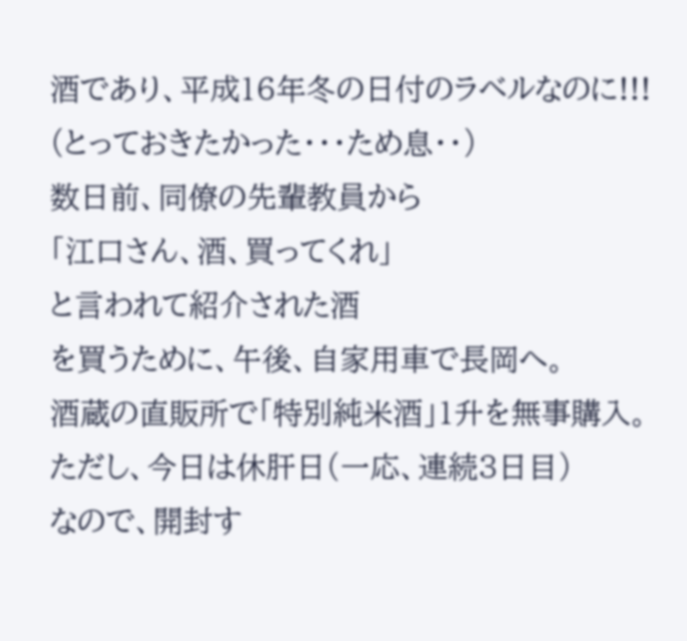酒であり、平成16年冬の日付のラベルなのに!!!
(とっておきたかった・・・ため息・・)
数日前、同僚の先輩教員から
「江口さん、酒、買ってくれ」
と言われて紹介された酒
を買うために、午後、自家用車で長岡へ。
酒蔵の直販所で「特別純米酒」1升を無事購入。
ただし、今日は休肝日(一応、連続3日目)
なので、開封す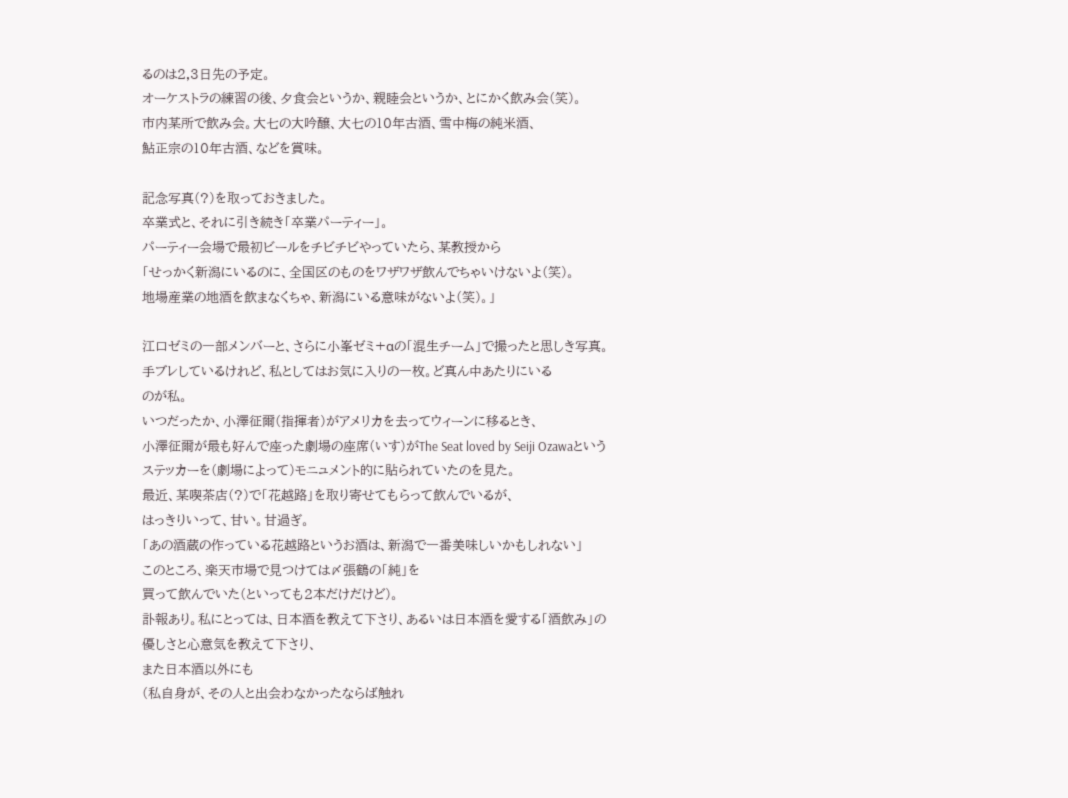るのは2,3日先の予定。
オーケストラの練習の後、夕食会というか、親睦会というか、とにかく飲み会(笑)。
市内某所で飲み会。大七の大吟醸、大七の10年古酒、雪中梅の純米酒、
鮎正宗の10年古酒、などを賞味。

記念写真(?)を取っておきました。
卒業式と、それに引き続き「卒業パーティー」。
パーティー会場で最初ビールをチビチビやっていたら、某教授から
「せっかく新潟にいるのに、全国区のものをワザワザ飲んでちゃいけないよ(笑)。
地場産業の地酒を飲まなくちゃ、新潟にいる意味がないよ(笑)。」

江口ゼミの一部メンバーと、さらに小峯ゼミ+αの「混生チーム」で撮ったと思しき写真。
手ブレしているけれど、私としてはお気に入りの一枚。ど真ん中あたりにいる
のが私。
いつだったか、小澤征爾(指揮者)がアメリカを去ってウィーンに移るとき、
小澤征爾が最も好んで座った劇場の座席(いす)がThe Seat loved by Seiji Ozawaという
ステッカーを(劇場によって)モニュメント的に貼られていたのを見た。
最近、某喫茶店(?)で「花越路」を取り寄せてもらって飲んでいるが、
はっきりいって、甘い。甘過ぎ。
「あの酒蔵の作っている花越路というお酒は、新潟で一番美味しいかもしれない」
このところ、楽天市場で見つけては〆張鶴の「純」を
買って飲んでいた(といっても2本だけだけど)。
訃報あり。私にとっては、日本酒を教えて下さり、あるいは日本酒を愛する「酒飲み」の
優しさと心意気を教えて下さり、
また日本酒以外にも
(私自身が、その人と出会わなかったならば触れ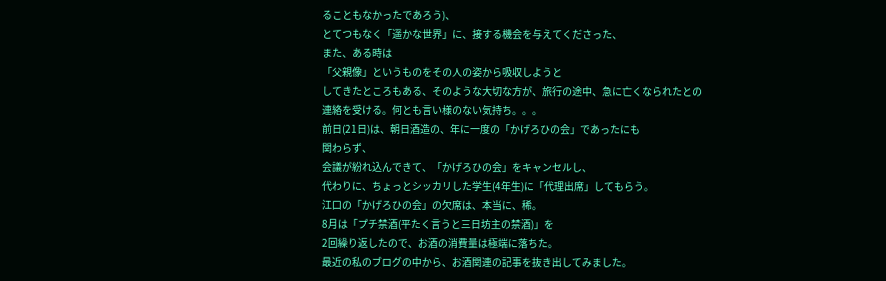ることもなかったであろう)、
とてつもなく「遥かな世界」に、接する機会を与えてくださった、
また、ある時は
「父親像」というものをその人の姿から吸収しようと
してきたところもある、そのような大切な方が、旅行の途中、急に亡くなられたとの
連絡を受ける。何とも言い様のない気持ち。。。
前日(21日)は、朝日酒造の、年に一度の「かげろひの会」であったにも
関わらず、
会議が紛れ込んできて、「かげろひの会」をキャンセルし、
代わりに、ちょっとシッカリした学生(4年生)に「代理出席」してもらう。
江口の「かげろひの会」の欠席は、本当に、稀。
8月は「プチ禁酒(平たく言うと三日坊主の禁酒)」を
2回繰り返したので、お酒の消費量は極端に落ちた。
最近の私のブログの中から、お酒関連の記事を抜き出してみました。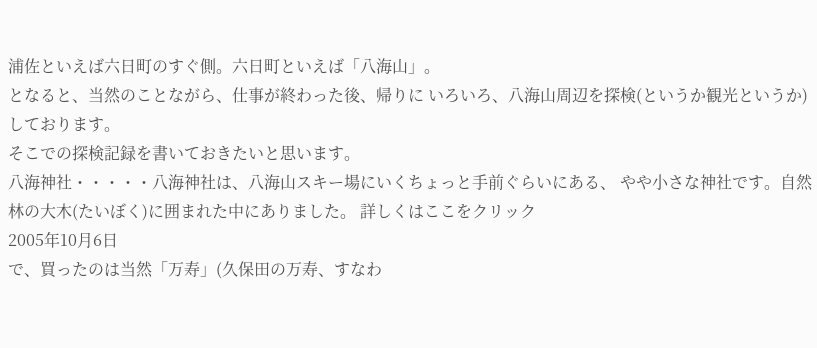浦佐といえば六日町のすぐ側。六日町といえば「八海山」。
となると、当然のことながら、仕事が終わった後、帰りに いろいろ、八海山周辺を探検(というか観光というか)しております。
そこでの探検記録を書いておきたいと思います。
八海神社・・・・・八海神社は、八海山スキー場にいくちょっと手前ぐらいにある、 やや小さな神社です。自然林の大木(たいぼく)に囲まれた中にありました。 詳しくはここをクリック
2005年10月6日
で、買ったのは当然「万寿」(久保田の万寿、すなわ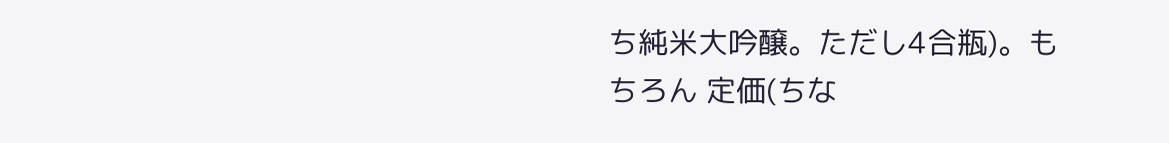ち純米大吟醸。ただし4合瓶)。もちろん 定価(ちな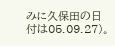みに久保田の日付は05.09.27)。